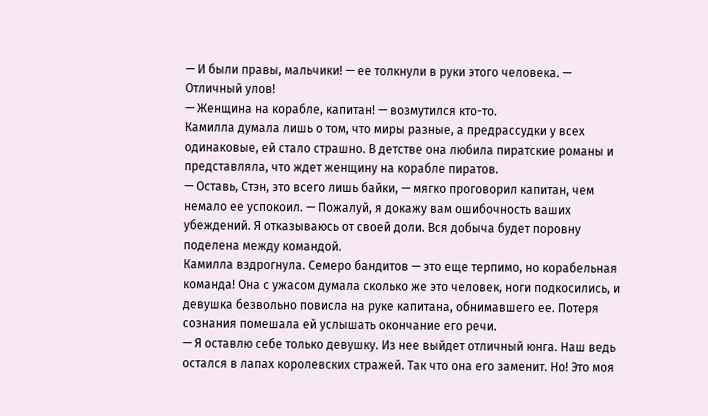— И были правы, мальчики! — ее толкнули в руки этого человека. — Отличный улов!
— Женщина на корабле, капитан! — возмутился кто-то.
Камилла думала лишь о том, что миры разные, а предрассудки у всех одинаковые, ей стало страшно. В детстве она любила пиратские романы и представляла, что ждет женщину на корабле пиратов.
— Оставь, Стэн, это всего лишь байки, — мягко проговорил капитан, чем немало ее успокоил. — Пожалуй, я докажу вам ошибочность ваших убеждений. Я отказываюсь от своей доли. Вся добыча будет поровну поделена между командой.
Камилла вздрогнула. Семеро бандитов — это еще терпимо, но корабельная команда! Она с ужасом думала сколько же это человек, ноги подкосились, и девушка безвольно повисла на руке капитана, обнимавшего ее. Потеря сознания помешала ей услышать окончание его речи.
— Я оставлю себе только девушку. Из нее выйдет отличный юнга. Наш ведь остался в лапах королевских стражей. Так что она его заменит. Но! Это моя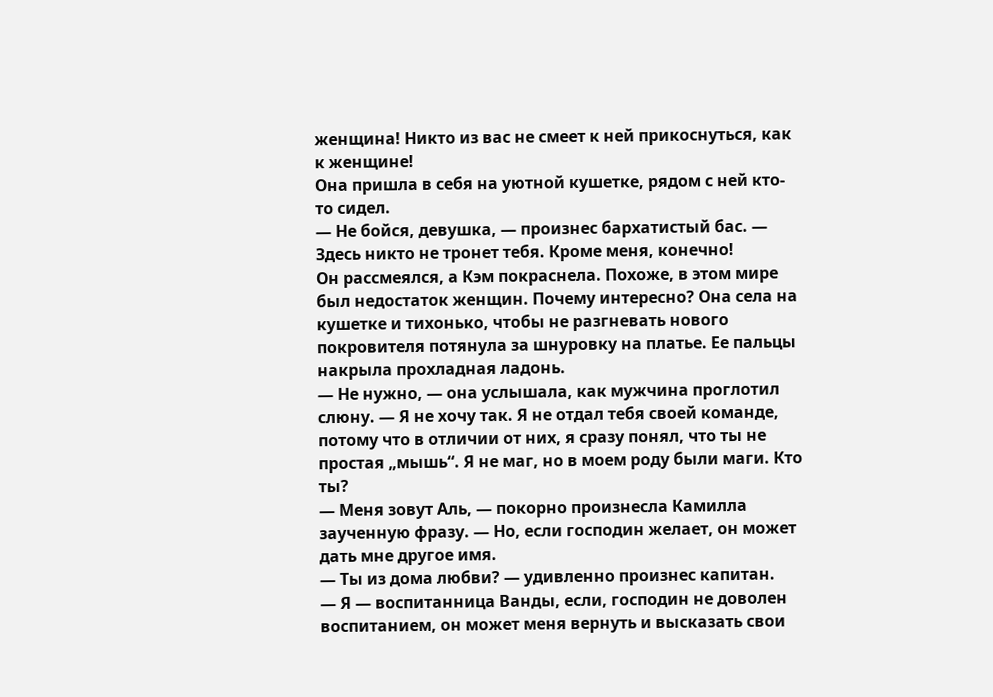женщина! Никто из вас не смеет к ней прикоснуться, как к женщине!
Она пришла в себя на уютной кушетке, рядом с ней кто-то сидел.
— Не бойся, девушка, — произнес бархатистый бас. — Здесь никто не тронет тебя. Кроме меня, конечно!
Он рассмеялся, а Кэм покраснела. Похоже, в этом мире был недостаток женщин. Почему интересно? Она села на кушетке и тихонько, чтобы не разгневать нового покровителя потянула за шнуровку на платье. Ее пальцы накрыла прохладная ладонь.
— Не нужно, — она услышала, как мужчина проглотил слюну. — Я не хочу так. Я не отдал тебя своей команде, потому что в отличии от них, я сразу понял, что ты не простая „мышь“. Я не маг, но в моем роду были маги. Кто ты?
— Меня зовут Аль, — покорно произнесла Камилла заученную фразу. — Но, если господин желает, он может дать мне другое имя.
— Ты из дома любви? — удивленно произнес капитан.
— Я — воспитанница Ванды, если, господин не доволен воспитанием, он может меня вернуть и высказать свои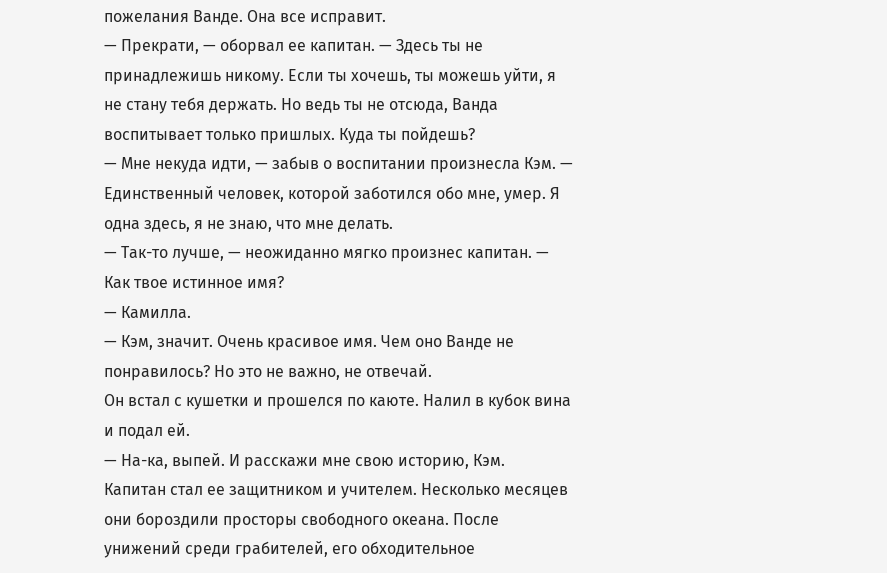пожелания Ванде. Она все исправит.
— Прекрати, — оборвал ее капитан. — Здесь ты не принадлежишь никому. Если ты хочешь, ты можешь уйти, я не стану тебя держать. Но ведь ты не отсюда, Ванда воспитывает только пришлых. Куда ты пойдешь?
— Мне некуда идти, — забыв о воспитании произнесла Кэм. — Единственный человек, которой заботился обо мне, умер. Я одна здесь, я не знаю, что мне делать.
— Так-то лучше, — неожиданно мягко произнес капитан. — Как твое истинное имя?
— Камилла.
— Кэм, значит. Очень красивое имя. Чем оно Ванде не понравилось? Но это не важно, не отвечай.
Он встал с кушетки и прошелся по каюте. Налил в кубок вина и подал ей.
— На-ка, выпей. И расскажи мне свою историю, Кэм.
Капитан стал ее защитником и учителем. Несколько месяцев они бороздили просторы свободного океана. После унижений среди грабителей, его обходительное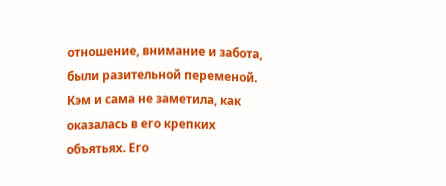отношение, внимание и забота, были разительной переменой. Кэм и сама не заметила, как оказалась в его крепких объятьях. Его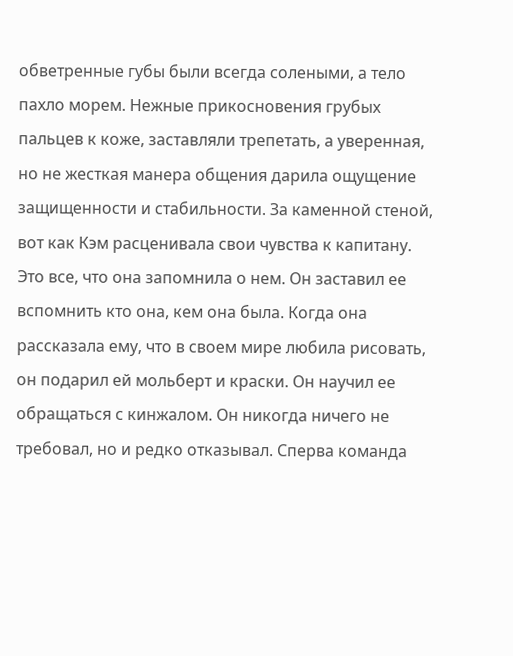обветренные губы были всегда солеными, а тело пахло морем. Нежные прикосновения грубых пальцев к коже, заставляли трепетать, а уверенная, но не жесткая манера общения дарила ощущение защищенности и стабильности. За каменной стеной, вот как Кэм расценивала свои чувства к капитану. Это все, что она запомнила о нем. Он заставил ее вспомнить кто она, кем она была. Когда она рассказала ему, что в своем мире любила рисовать, он подарил ей мольберт и краски. Он научил ее обращаться с кинжалом. Он никогда ничего не требовал, но и редко отказывал. Сперва команда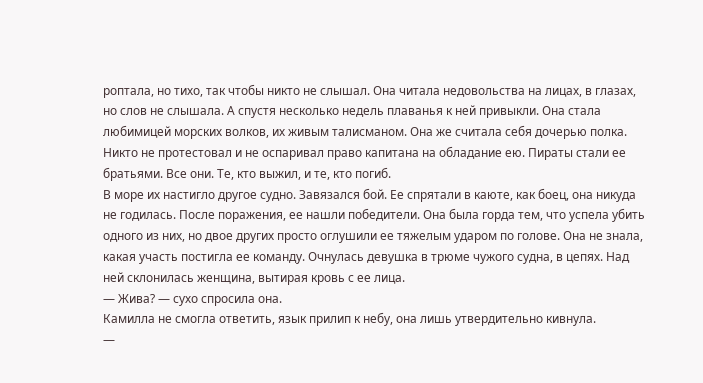роптала, но тихо, так чтобы никто не слышал. Она читала недовольства на лицах, в глазах, но слов не слышала. А спустя несколько недель плаванья к ней привыкли. Она стала любимицей морских волков, их живым талисманом. Она же считала себя дочерью полка. Никто не протестовал и не оспаривал право капитана на обладание ею. Пираты стали ее братьями. Все они. Те, кто выжил, и те, кто погиб.
В море их настигло другое судно. Завязался бой. Ее спрятали в каюте, как боец, она никуда не годилась. После поражения, ее нашли победители. Она была горда тем, что успела убить одного из них, но двое других просто оглушили ее тяжелым ударом по голове. Она не знала, какая участь постигла ее команду. Очнулась девушка в трюме чужого судна, в цепях. Над ней склонилась женщина, вытирая кровь с ее лица.
— Жива? — сухо спросила она.
Камилла не смогла ответить, язык прилип к небу, она лишь утвердительно кивнула.
—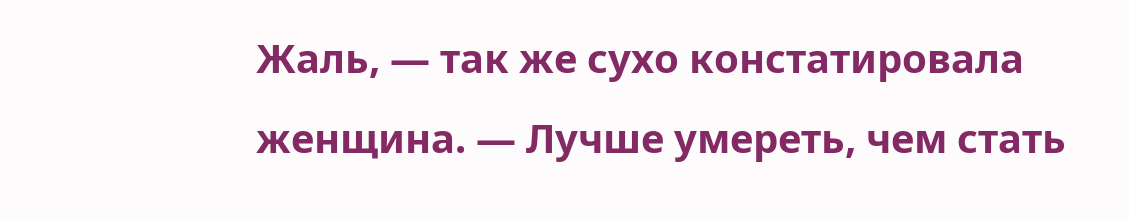Жаль, — так же сухо констатировала женщина. — Лучше умереть, чем стать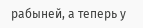рабыней, а теперь у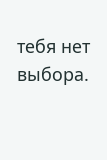тебя нет выбора.